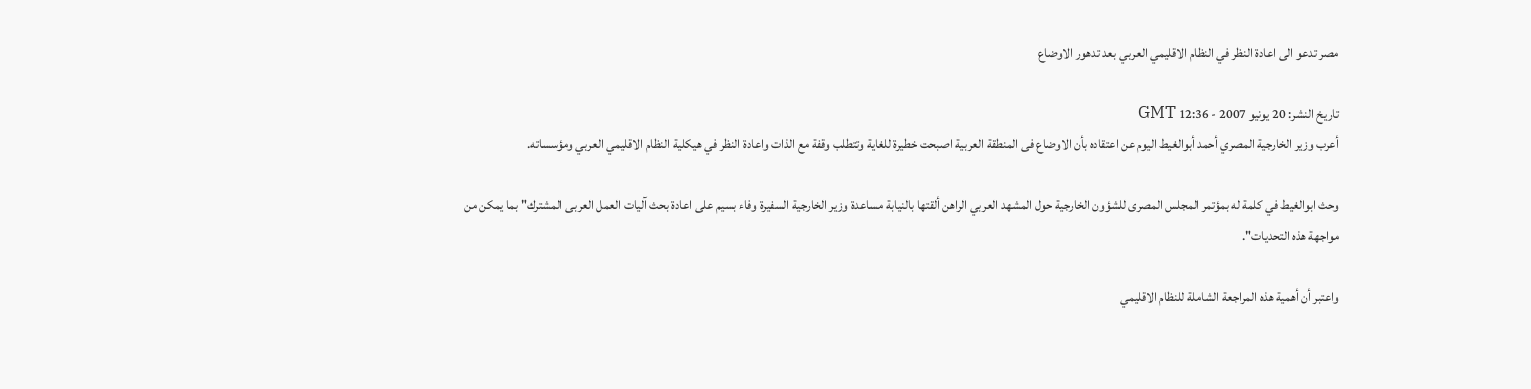مصر تدعو الى اعادة النظر في النظام الاقليمي العربي بعد تدهور الاوضاع

تاريخ النشر: 20 يونيو 2007 - 12:36 GMT
أعرب وزير الخارجية المصري أحمد أبوالغيط اليوم عن اعتقاده بأن الاوضاع فى المنطقة العربية اصبحت خطيرة للغاية وتتطلب وقفة مع الذات واعادة النظر في هيكلية النظام الاقليمي العربي ومؤسساته.

وحث ابوالغيط في كلمة له بمؤتمر المجلس المصرى للشؤون الخارجية حول المشهد العربي الراهن ألقتها بالنيابة مساعدة وزير الخارجية السفيرة وفاء بسيم على اعادة بحث آليات العمل العربى المشترك" بما يمكن من مواجهة هذه التحديات".

واعتبر أن أهمية هذه المراجعة الشاملة للنظام الاقليمي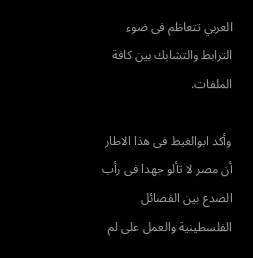العربي تتعاظم فى ضوء الترابط والتشابك بين كافة الملفات.

وأكد ابوالغيط فى هذا الاطار أن مصر لا تألو جهدا فى رأب الصدع بين الفصائل الفلسطينية والعمل على لم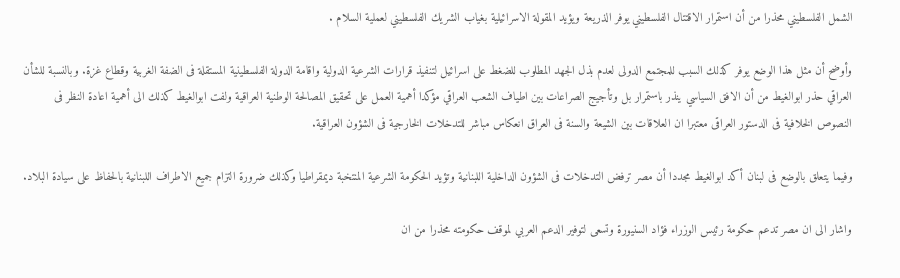الشمل الفلسطيني محذرا من أن استمرار الاقتتال الفلسطيني يوفر الذريعة ويؤيد المقولة الاسرائيلية بغياب الشريك الفلسطيني لعملية السلام .

وأوضح أن مثل هذا الوضع يوفر كذلك السبب للمجتمع الدولى لعدم بذل الجهد المطلوب للضغط على اسرائيل لتنفيذ قرارات الشرعية الدولية واقامة الدولة الفلسطينية المستقلة فى الضفة الغربية وقطاع غزة. وبالنسبة للشأن العراقي حذر ابوالغيط من أن الافق السياسي ينذر باستمرار بل وتأجيج الصراعات بين اطياف الشعب العراقي مؤكدا أهمية العمل على تحقيق المصالحة الوطنية العراقية ولفت ابوالغيط كذلك الى أهمية اعادة النظر فى النصوص الخلافية فى الدستور العراقى معتبرا ان العلاقات بين الشيعة والسنة فى العراق انعكاس مباشر للتدخلات الخارجية فى الشؤون العراقية.

وفيما يتعلق بالوضع فى لبنان أكد ابوالغيط مجددا أن مصر ترفض التدخلات فى الشؤون الداخلية اللبنانية وتؤيد الحكومة الشرعية المنتخبة ديمقراطيا وكذلك ضرورة التزام جميع الاطراف اللبنانية بالحفاظ على سيادة البلاد.

واشار الى ان مصر تدعم حكومة رئيس الوزراء فؤاد السنيورة وتسعى لتوفير الدعم العربي لموقف حكومته محذرا من ان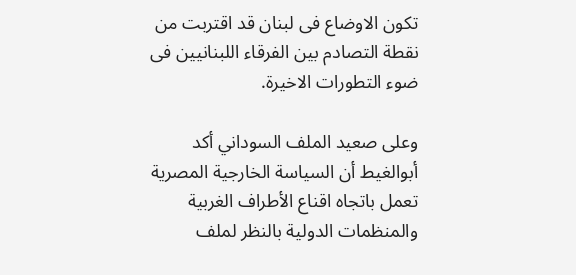تكون الاوضاع فى لبنان قد اقتربت من نقطة التصادم بين الفرقاء اللبنانيين فى ضوء التطورات الاخيرة.

وعلى صعيد الملف السوداني أكد أبوالغيط أن السياسة الخارجية المصرية تعمل باتجاه اقناع الأطراف الغربية والمنظمات الدولية بالنظر لملف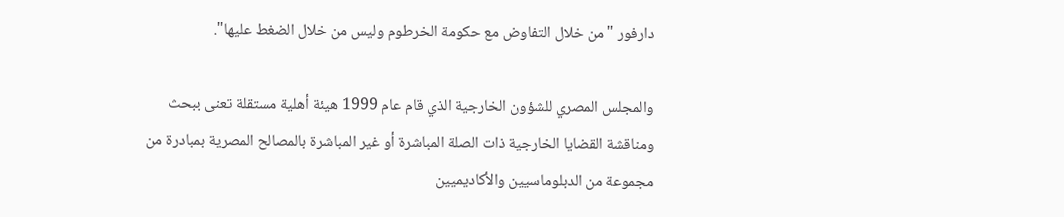دارفور "من خلال التفاوض مع حكومة الخرطوم وليس من خلال الضغط عليها".

والمجلس المصري للشؤون الخارجية الذي قام عام 1999 هيئة أهلية مستقلة تعنى ببحث ومناقشة القضايا الخارجية ذات الصلة المباشرة أو غير المباشرة بالمصالح المصرية بمبادرة من مجموعة من الدبلوماسيين والأكاديميين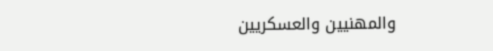والمهنيين والعسكريين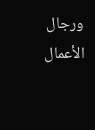ورجال الأعمال